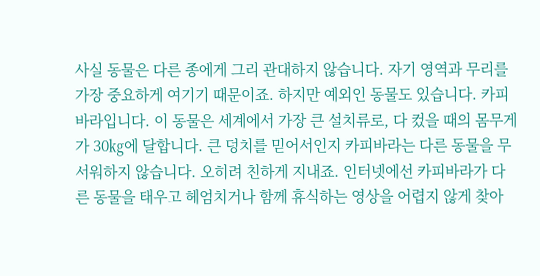사실 동물은 다른 종에게 그리 관대하지 않습니다. 자기 영역과 무리를 가장 중요하게 여기기 때문이죠. 하지만 예외인 동물도 있습니다. 카피바라입니다. 이 동물은 세계에서 가장 큰 설치류로, 다 컸을 때의 몸무게가 30㎏에 달합니다. 큰 덩치를 믿어서인지 카피바라는 다른 동물을 무서워하지 않습니다. 오히려 친하게 지내죠. 인터넷에선 카피바라가 다른 동물을 태우고 헤엄치거나 함께 휴식하는 영상을 어렵지 않게 찾아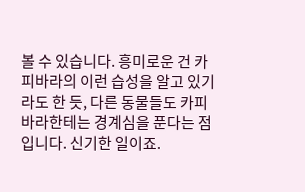볼 수 있습니다. 흥미로운 건 카피바라의 이런 습성을 알고 있기라도 한 듯, 다른 동물들도 카피바라한테는 경계심을 푼다는 점입니다. 신기한 일이죠.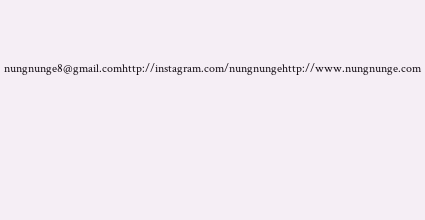nungnunge8@gmail.comhttp://instagram.com/nungnungehttp://www.nungnunge.com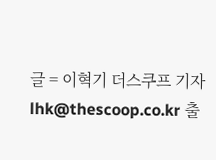글 = 이혁기 더스쿠프 기자lhk@thescoop.co.kr 출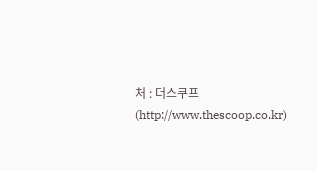처 : 더스쿠프(http://www.thescoop.co.kr)